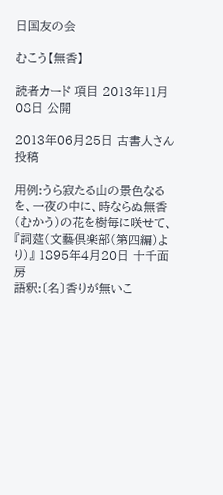日国友の会

むこう【無香】

読者カード 項目 2013年11月08日 公開

2013年06月25日 古書人さん投稿

用例:うら寂たる山の景色なるを、一夜の中に、時ならぬ無香(むかう)の花を樹毎に咲せて、
『詞莚(文藝倶楽部(第四編)より)』 1895年4月20日 十千面房
語釈:〔名〕香りが無いこ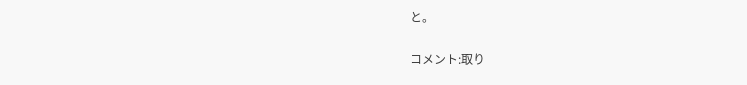と。

コメント:取り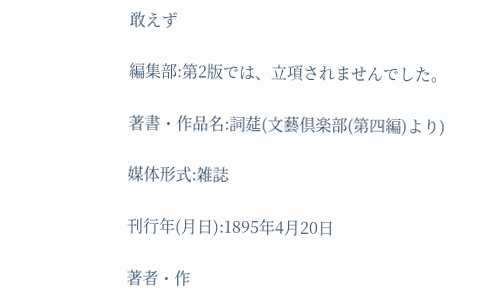敢えず

編集部:第2版では、立項されませんでした。

著書・作品名:詞莚(文藝倶楽部(第四編)より)

媒体形式:雑誌

刊行年(月日):1895年4月20日

著者・作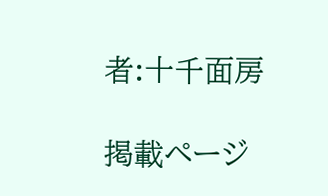者:十千面房

掲載ページ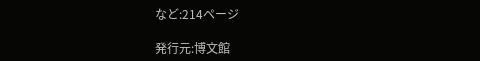など:214ページ

発行元:博文館